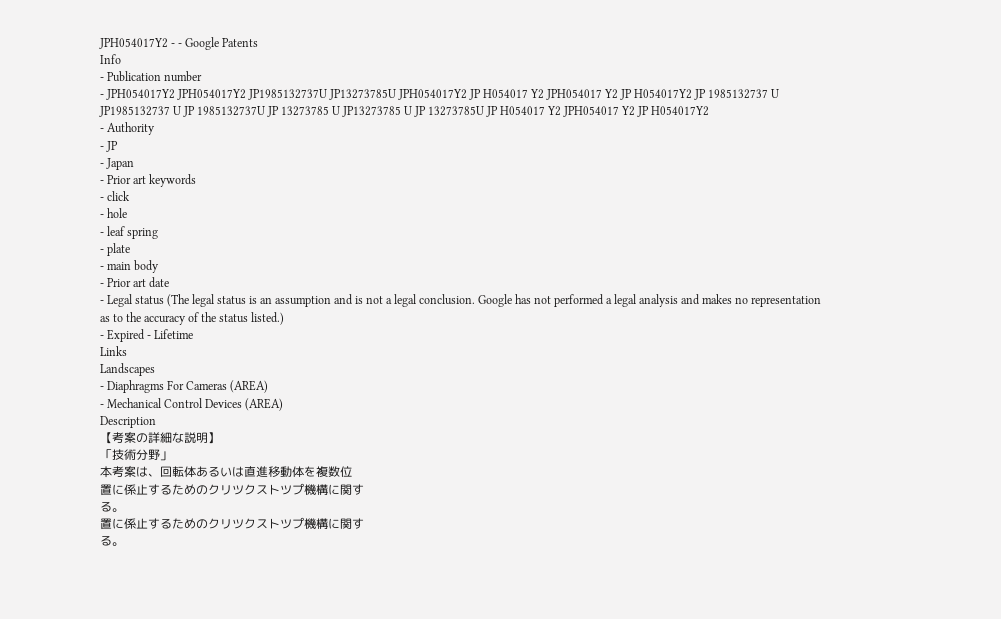JPH054017Y2 - - Google Patents
Info
- Publication number
- JPH054017Y2 JPH054017Y2 JP1985132737U JP13273785U JPH054017Y2 JP H054017 Y2 JPH054017 Y2 JP H054017Y2 JP 1985132737 U JP1985132737 U JP 1985132737U JP 13273785 U JP13273785 U JP 13273785U JP H054017 Y2 JPH054017 Y2 JP H054017Y2
- Authority
- JP
- Japan
- Prior art keywords
- click
- hole
- leaf spring
- plate
- main body
- Prior art date
- Legal status (The legal status is an assumption and is not a legal conclusion. Google has not performed a legal analysis and makes no representation as to the accuracy of the status listed.)
- Expired - Lifetime
Links
Landscapes
- Diaphragms For Cameras (AREA)
- Mechanical Control Devices (AREA)
Description
【考案の詳細な説明】
「技術分野」
本考案は、回転体あるいは直進移動体を複数位
置に係止するためのクリツクストツプ機構に関す
る。
置に係止するためのクリツクストツプ機構に関す
る。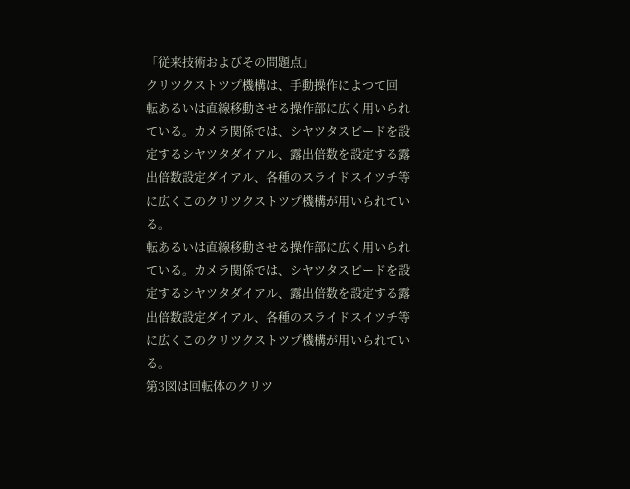「従来技術およびその問題点」
クリツクストツプ機構は、手動操作によつて回
転あるいは直線移動させる操作部に広く用いられ
ている。カメラ関係では、シヤツタスピードを設
定するシヤツタダイアル、露出倍数を設定する露
出倍数設定ダイアル、各種のスライドスイツチ等
に広くこのクリツクストツプ機構が用いられてい
る。
転あるいは直線移動させる操作部に広く用いられ
ている。カメラ関係では、シヤツタスピードを設
定するシヤツタダイアル、露出倍数を設定する露
出倍数設定ダイアル、各種のスライドスイツチ等
に広くこのクリツクストツプ機構が用いられてい
る。
第3図は回転体のクリツ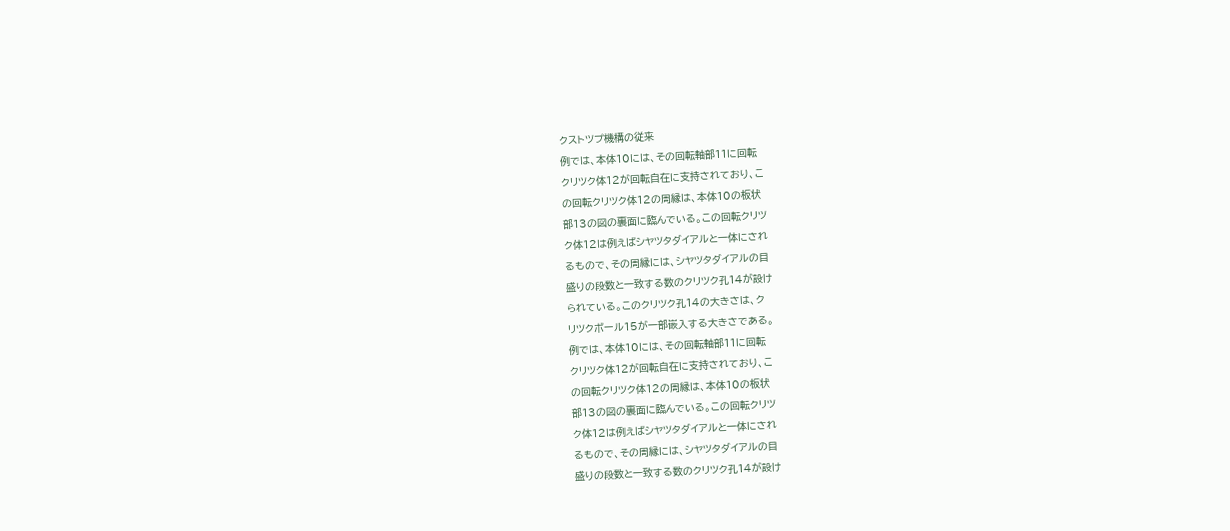クストツプ機構の従来
例では、本体10には、その回転軸部11に回転
クリツク体12が回転自在に支持されており、こ
の回転クリツク体12の周縁は、本体10の板状
部13の図の裏面に臨んでいる。この回転クリツ
ク体12は例えばシヤツタダイアルと一体にされ
るもので、その周縁には、シヤツタダイアルの目
盛りの段数と一致する数のクリツク孔14が設け
られている。このクリツク孔14の大きさは、ク
リツクボール15が一部嵌入する大きさである。
例では、本体10には、その回転軸部11に回転
クリツク体12が回転自在に支持されており、こ
の回転クリツク体12の周縁は、本体10の板状
部13の図の裏面に臨んでいる。この回転クリツ
ク体12は例えばシヤツタダイアルと一体にされ
るもので、その周縁には、シヤツタダイアルの目
盛りの段数と一致する数のクリツク孔14が設け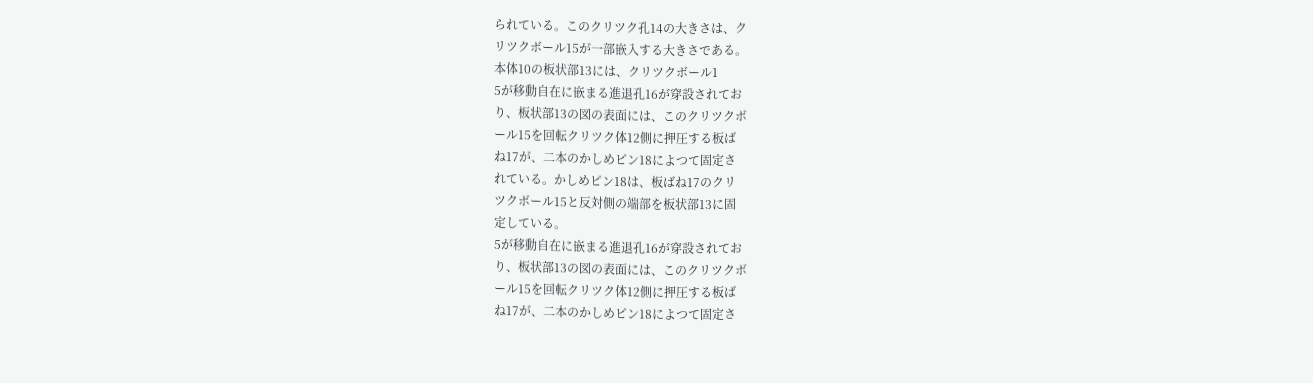られている。このクリツク孔14の大きさは、ク
リツクボール15が一部嵌入する大きさである。
本体10の板状部13には、クリツクボール1
5が移動自在に嵌まる進退孔16が穿設されてお
り、板状部13の図の表面には、このクリツクボ
ール15を回転クリツク体12側に押圧する板ば
ね17が、二本のかしめピン18によつて固定さ
れている。かしめピン18は、板ばね17のクリ
ツクボール15と反対側の端部を板状部13に固
定している。
5が移動自在に嵌まる進退孔16が穿設されてお
り、板状部13の図の表面には、このクリツクボ
ール15を回転クリツク体12側に押圧する板ば
ね17が、二本のかしめピン18によつて固定さ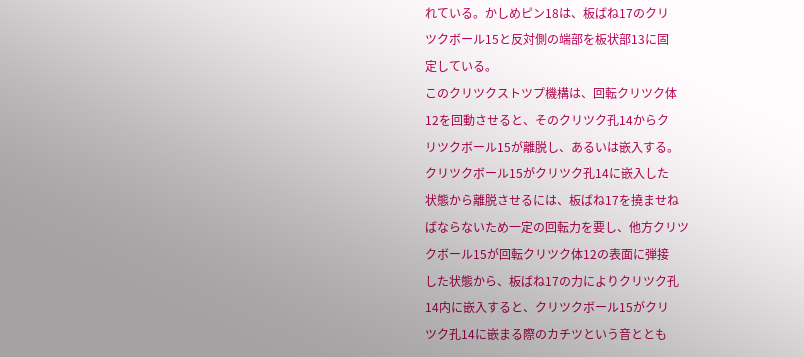れている。かしめピン18は、板ばね17のクリ
ツクボール15と反対側の端部を板状部13に固
定している。
このクリツクストツプ機構は、回転クリツク体
12を回動させると、そのクリツク孔14からク
リツクボール15が離脱し、あるいは嵌入する。
クリツクボール15がクリツク孔14に嵌入した
状態から離脱させるには、板ばね17を撓ませね
ばならないため一定の回転力を要し、他方クリツ
クボール15が回転クリツク体12の表面に弾接
した状態から、板ばね17の力によりクリツク孔
14内に嵌入すると、クリツクボール15がクリ
ツク孔14に嵌まる際のカチツという音ととも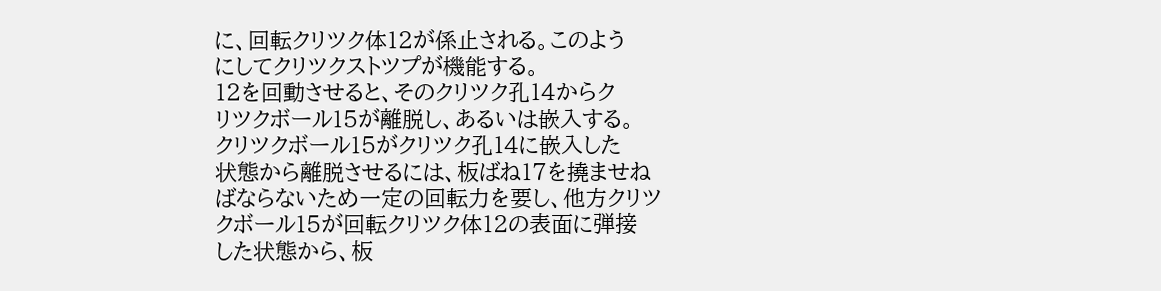に、回転クリツク体12が係止される。このよう
にしてクリツクストツプが機能する。
12を回動させると、そのクリツク孔14からク
リツクボール15が離脱し、あるいは嵌入する。
クリツクボール15がクリツク孔14に嵌入した
状態から離脱させるには、板ばね17を撓ませね
ばならないため一定の回転力を要し、他方クリツ
クボール15が回転クリツク体12の表面に弾接
した状態から、板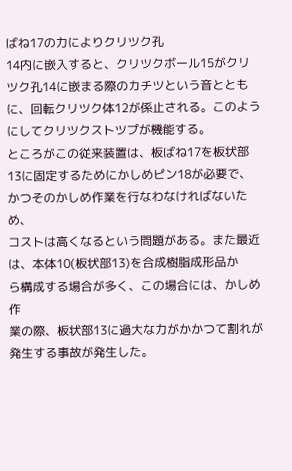ばね17の力によりクリツク孔
14内に嵌入すると、クリツクボール15がクリ
ツク孔14に嵌まる際のカチツという音ととも
に、回転クリツク体12が係止される。このよう
にしてクリツクストツプが機能する。
ところがこの従来装置は、板ばね17を板状部
13に固定するためにかしめピン18が必要で、
かつそのかしめ作業を行なわなければないため、
コストは高くなるという問題がある。また最近
は、本体10(板状部13)を合成樹脂成形品か
ら構成する場合が多く、この場合には、かしめ作
業の際、板状部13に過大な力がかかつて割れが
発生する事故が発生した。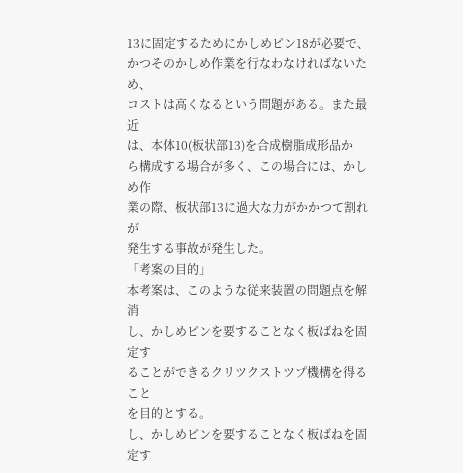13に固定するためにかしめピン18が必要で、
かつそのかしめ作業を行なわなければないため、
コストは高くなるという問題がある。また最近
は、本体10(板状部13)を合成樹脂成形品か
ら構成する場合が多く、この場合には、かしめ作
業の際、板状部13に過大な力がかかつて割れが
発生する事故が発生した。
「考案の目的」
本考案は、このような従来装置の問題点を解消
し、かしめピンを要することなく板ばねを固定す
ることができるクリツクストツプ機構を得ること
を目的とする。
し、かしめピンを要することなく板ばねを固定す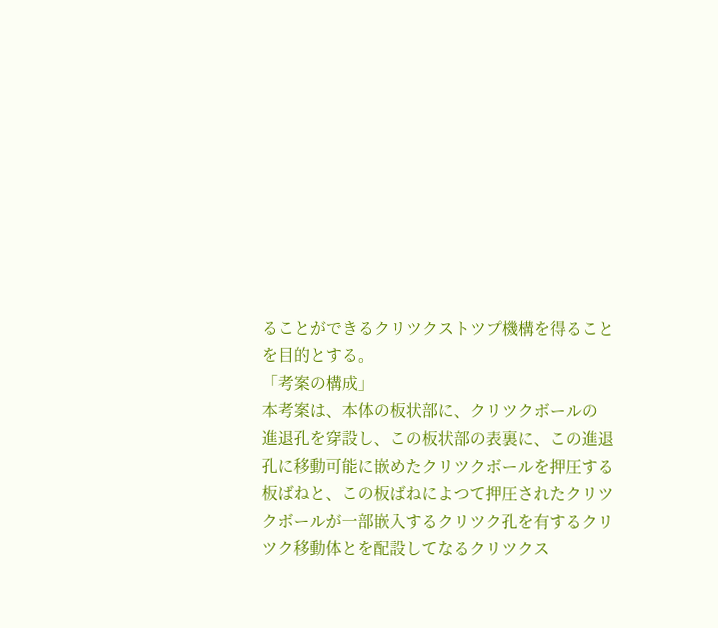ることができるクリツクストツプ機構を得ること
を目的とする。
「考案の構成」
本考案は、本体の板状部に、クリツクボールの
進退孔を穿設し、この板状部の表裏に、この進退
孔に移動可能に嵌めたクリツクボールを押圧する
板ばねと、この板ばねによつて押圧されたクリツ
クボールが一部嵌入するクリツク孔を有するクリ
ツク移動体とを配設してなるクリツクス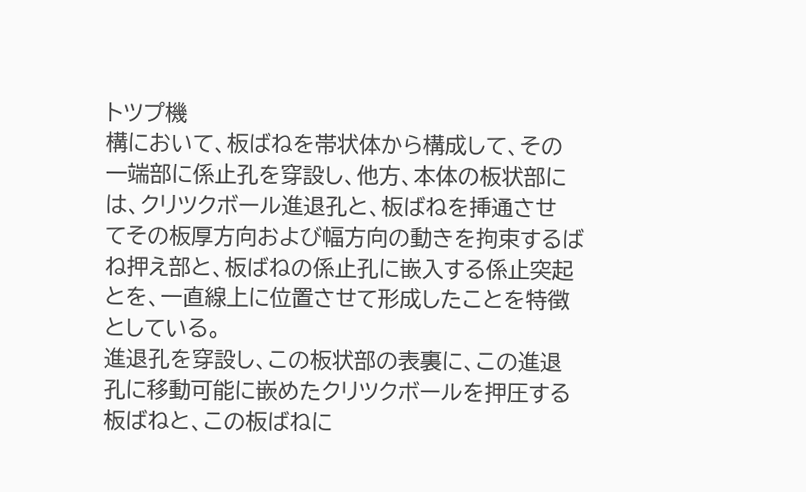トツプ機
構において、板ばねを帯状体から構成して、その
一端部に係止孔を穿設し、他方、本体の板状部に
は、クリツクボール進退孔と、板ばねを挿通させ
てその板厚方向および幅方向の動きを拘束するば
ね押え部と、板ばねの係止孔に嵌入する係止突起
とを、一直線上に位置させて形成したことを特徴
としている。
進退孔を穿設し、この板状部の表裏に、この進退
孔に移動可能に嵌めたクリツクボールを押圧する
板ばねと、この板ばねに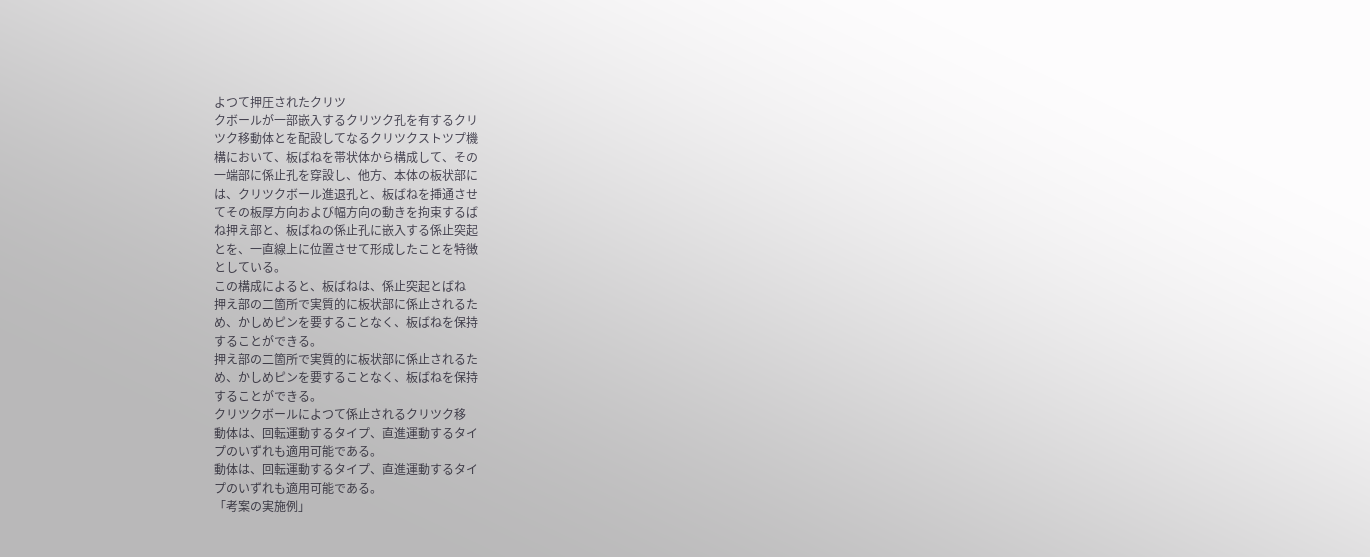よつて押圧されたクリツ
クボールが一部嵌入するクリツク孔を有するクリ
ツク移動体とを配設してなるクリツクストツプ機
構において、板ばねを帯状体から構成して、その
一端部に係止孔を穿設し、他方、本体の板状部に
は、クリツクボール進退孔と、板ばねを挿通させ
てその板厚方向および幅方向の動きを拘束するば
ね押え部と、板ばねの係止孔に嵌入する係止突起
とを、一直線上に位置させて形成したことを特徴
としている。
この構成によると、板ばねは、係止突起とばね
押え部の二箇所で実質的に板状部に係止されるた
め、かしめピンを要することなく、板ばねを保持
することができる。
押え部の二箇所で実質的に板状部に係止されるた
め、かしめピンを要することなく、板ばねを保持
することができる。
クリツクボールによつて係止されるクリツク移
動体は、回転運動するタイプ、直進運動するタイ
プのいずれも適用可能である。
動体は、回転運動するタイプ、直進運動するタイ
プのいずれも適用可能である。
「考案の実施例」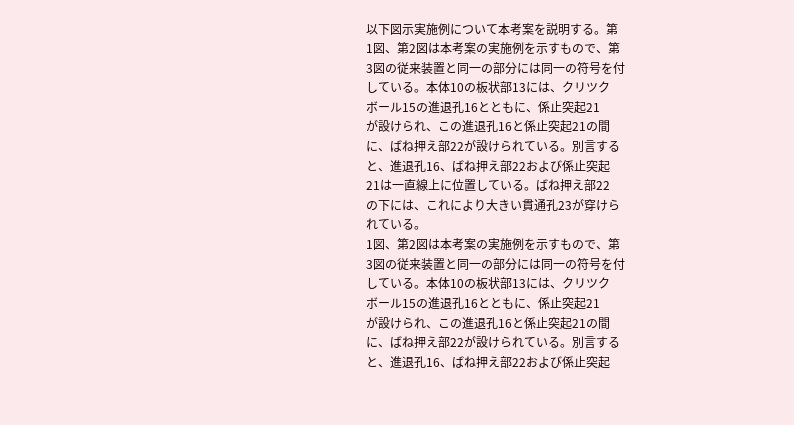以下図示実施例について本考案を説明する。第
1図、第2図は本考案の実施例を示すもので、第
3図の従来装置と同一の部分には同一の符号を付
している。本体10の板状部13には、クリツク
ボール15の進退孔16とともに、係止突起21
が設けられ、この進退孔16と係止突起21の間
に、ばね押え部22が設けられている。別言する
と、進退孔16、ばね押え部22および係止突起
21は一直線上に位置している。ばね押え部22
の下には、これにより大きい貫通孔23が穿けら
れている。
1図、第2図は本考案の実施例を示すもので、第
3図の従来装置と同一の部分には同一の符号を付
している。本体10の板状部13には、クリツク
ボール15の進退孔16とともに、係止突起21
が設けられ、この進退孔16と係止突起21の間
に、ばね押え部22が設けられている。別言する
と、進退孔16、ばね押え部22および係止突起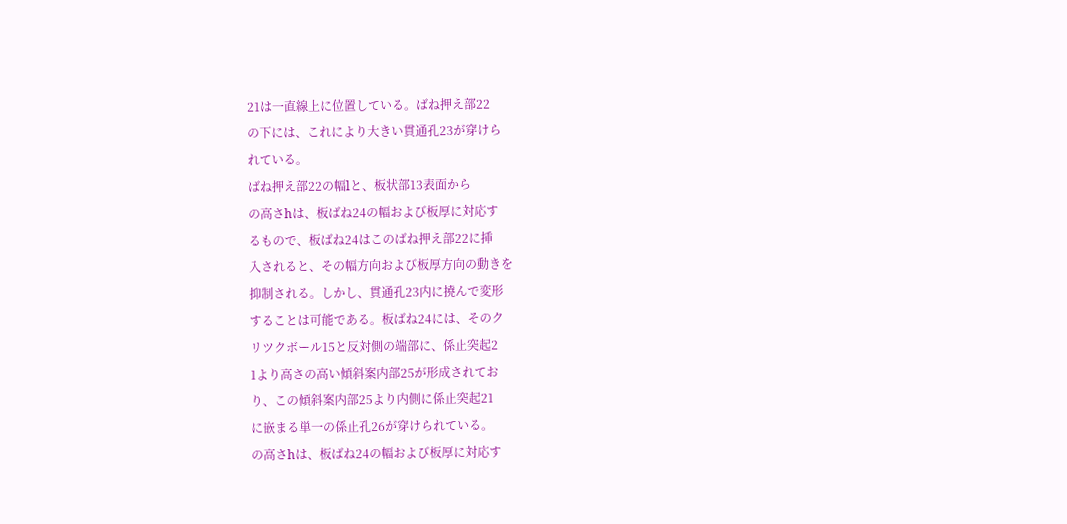21は一直線上に位置している。ばね押え部22
の下には、これにより大きい貫通孔23が穿けら
れている。
ばね押え部22の幅lと、板状部13表面から
の高さhは、板ばね24の幅および板厚に対応す
るもので、板ばね24はこのばね押え部22に挿
入されると、その幅方向および板厚方向の動きを
抑制される。しかし、貫通孔23内に撓んで変形
することは可能である。板ばね24には、そのク
リツクボール15と反対側の端部に、係止突起2
1より高さの高い傾斜案内部25が形成されてお
り、この傾斜案内部25より内側に係止突起21
に嵌まる単一の係止孔26が穿けられている。
の高さhは、板ばね24の幅および板厚に対応す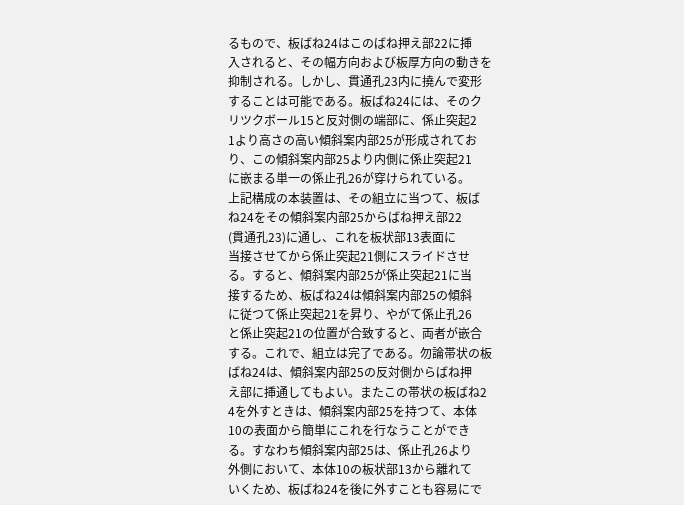るもので、板ばね24はこのばね押え部22に挿
入されると、その幅方向および板厚方向の動きを
抑制される。しかし、貫通孔23内に撓んで変形
することは可能である。板ばね24には、そのク
リツクボール15と反対側の端部に、係止突起2
1より高さの高い傾斜案内部25が形成されてお
り、この傾斜案内部25より内側に係止突起21
に嵌まる単一の係止孔26が穿けられている。
上記構成の本装置は、その組立に当つて、板ば
ね24をその傾斜案内部25からばね押え部22
(貫通孔23)に通し、これを板状部13表面に
当接させてから係止突起21側にスライドさせ
る。すると、傾斜案内部25が係止突起21に当
接するため、板ばね24は傾斜案内部25の傾斜
に従つて係止突起21を昇り、やがて係止孔26
と係止突起21の位置が合致すると、両者が嵌合
する。これで、組立は完了である。勿論帯状の板
ばね24は、傾斜案内部25の反対側からばね押
え部に挿通してもよい。またこの帯状の板ばね2
4を外すときは、傾斜案内部25を持つて、本体
10の表面から簡単にこれを行なうことができ
る。すなわち傾斜案内部25は、係止孔26より
外側において、本体10の板状部13から離れて
いくため、板ばね24を後に外すことも容易にで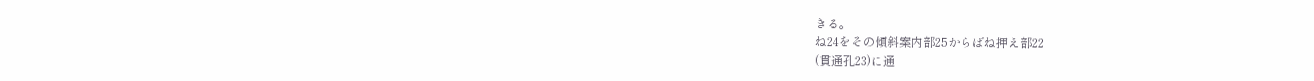きる。
ね24をその傾斜案内部25からばね押え部22
(貫通孔23)に通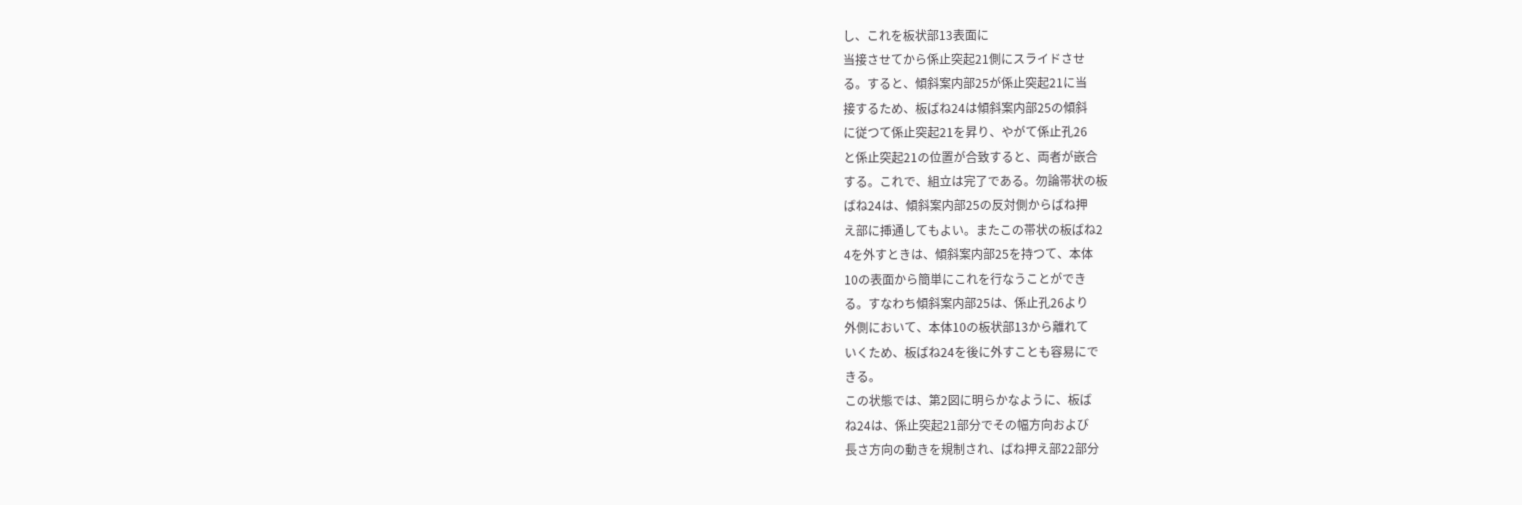し、これを板状部13表面に
当接させてから係止突起21側にスライドさせ
る。すると、傾斜案内部25が係止突起21に当
接するため、板ばね24は傾斜案内部25の傾斜
に従つて係止突起21を昇り、やがて係止孔26
と係止突起21の位置が合致すると、両者が嵌合
する。これで、組立は完了である。勿論帯状の板
ばね24は、傾斜案内部25の反対側からばね押
え部に挿通してもよい。またこの帯状の板ばね2
4を外すときは、傾斜案内部25を持つて、本体
10の表面から簡単にこれを行なうことができ
る。すなわち傾斜案内部25は、係止孔26より
外側において、本体10の板状部13から離れて
いくため、板ばね24を後に外すことも容易にで
きる。
この状態では、第2図に明らかなように、板ば
ね24は、係止突起21部分でその幅方向および
長さ方向の動きを規制され、ばね押え部22部分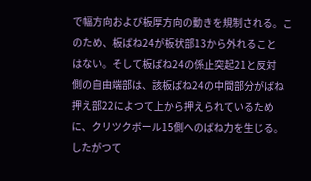で幅方向および板厚方向の動きを規制される。こ
のため、板ばね24が板状部13から外れること
はない。そして板ばね24の係止突起21と反対
側の自由端部は、該板ばね24の中間部分がばね
押え部22によつて上から押えられているため
に、クリツクボール15側へのばね力を生じる。
したがつて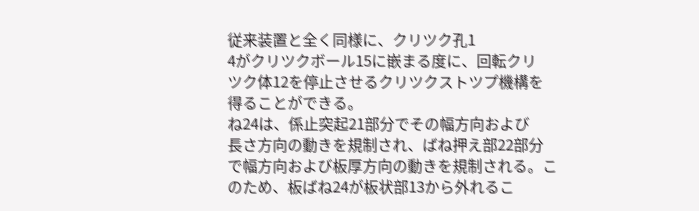従来装置と全く同様に、クリツク孔1
4がクリツクボール15に嵌まる度に、回転クリ
ツク体12を停止させるクリツクストツプ機構を
得ることができる。
ね24は、係止突起21部分でその幅方向および
長さ方向の動きを規制され、ばね押え部22部分
で幅方向および板厚方向の動きを規制される。こ
のため、板ばね24が板状部13から外れるこ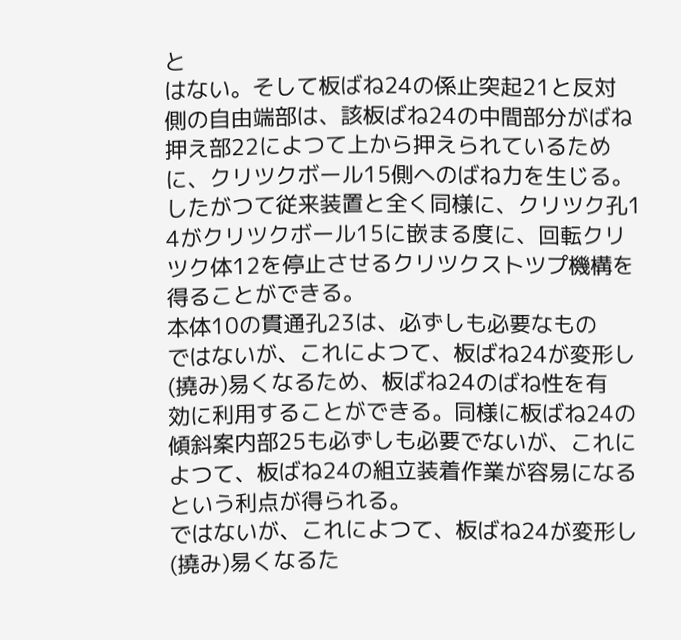と
はない。そして板ばね24の係止突起21と反対
側の自由端部は、該板ばね24の中間部分がばね
押え部22によつて上から押えられているため
に、クリツクボール15側へのばね力を生じる。
したがつて従来装置と全く同様に、クリツク孔1
4がクリツクボール15に嵌まる度に、回転クリ
ツク体12を停止させるクリツクストツプ機構を
得ることができる。
本体10の貫通孔23は、必ずしも必要なもの
ではないが、これによつて、板ばね24が変形し
(撓み)易くなるため、板ばね24のばね性を有
効に利用することができる。同様に板ばね24の
傾斜案内部25も必ずしも必要でないが、これに
よつて、板ばね24の組立装着作業が容易になる
という利点が得られる。
ではないが、これによつて、板ばね24が変形し
(撓み)易くなるた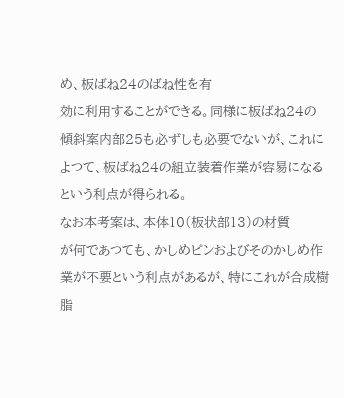め、板ばね24のばね性を有
効に利用することができる。同様に板ばね24の
傾斜案内部25も必ずしも必要でないが、これに
よつて、板ばね24の組立装着作業が容易になる
という利点が得られる。
なお本考案は、本体10(板状部13)の材質
が何であつても、かしめピンおよびそのかしめ作
業が不要という利点があるが、特にこれが合成樹
脂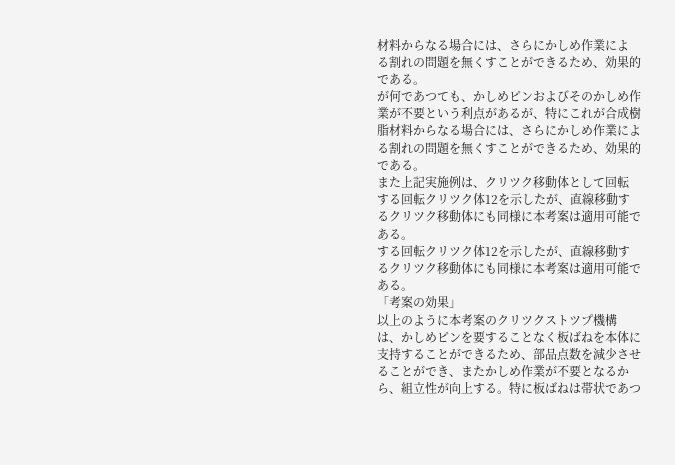材料からなる場合には、さらにかしめ作業によ
る割れの問題を無くすことができるため、効果的
である。
が何であつても、かしめピンおよびそのかしめ作
業が不要という利点があるが、特にこれが合成樹
脂材料からなる場合には、さらにかしめ作業によ
る割れの問題を無くすことができるため、効果的
である。
また上記実施例は、クリツク移動体として回転
する回転クリツク体12を示したが、直線移動す
るクリツク移動体にも同様に本考案は適用可能で
ある。
する回転クリツク体12を示したが、直線移動す
るクリツク移動体にも同様に本考案は適用可能で
ある。
「考案の効果」
以上のように本考案のクリツクストツプ機構
は、かしめピンを要することなく板ばねを本体に
支持することができるため、部品点数を減少させ
ることができ、またかしめ作業が不要となるか
ら、組立性が向上する。特に板ばねは帯状であつ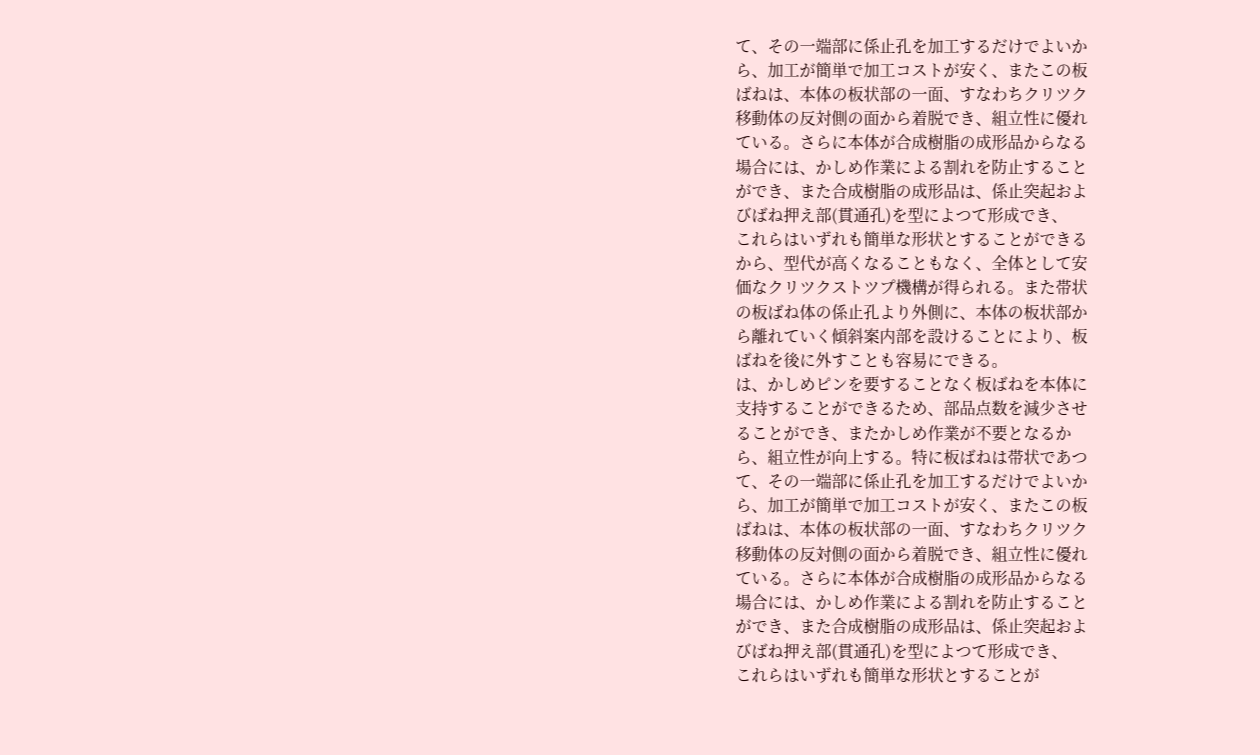て、その一端部に係止孔を加工するだけでよいか
ら、加工が簡単で加工コストが安く、またこの板
ばねは、本体の板状部の一面、すなわちクリツク
移動体の反対側の面から着脱でき、組立性に優れ
ている。さらに本体が合成樹脂の成形品からなる
場合には、かしめ作業による割れを防止すること
ができ、また合成樹脂の成形品は、係止突起およ
びばね押え部(貫通孔)を型によつて形成でき、
これらはいずれも簡単な形状とすることができる
から、型代が高くなることもなく、全体として安
価なクリツクストツプ機構が得られる。また帯状
の板ばね体の係止孔より外側に、本体の板状部か
ら離れていく傾斜案内部を設けることにより、板
ばねを後に外すことも容易にできる。
は、かしめピンを要することなく板ばねを本体に
支持することができるため、部品点数を減少させ
ることができ、またかしめ作業が不要となるか
ら、組立性が向上する。特に板ばねは帯状であつ
て、その一端部に係止孔を加工するだけでよいか
ら、加工が簡単で加工コストが安く、またこの板
ばねは、本体の板状部の一面、すなわちクリツク
移動体の反対側の面から着脱でき、組立性に優れ
ている。さらに本体が合成樹脂の成形品からなる
場合には、かしめ作業による割れを防止すること
ができ、また合成樹脂の成形品は、係止突起およ
びばね押え部(貫通孔)を型によつて形成でき、
これらはいずれも簡単な形状とすることが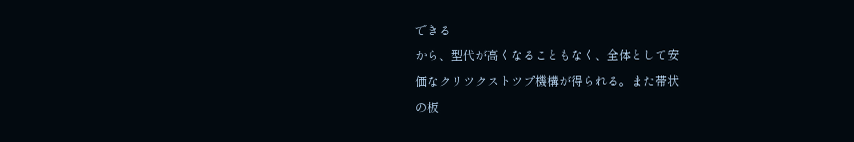できる
から、型代が高くなることもなく、全体として安
価なクリツクストツプ機構が得られる。また帯状
の板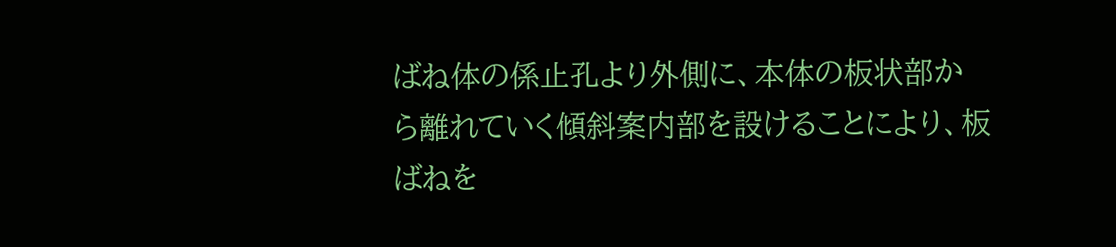ばね体の係止孔より外側に、本体の板状部か
ら離れていく傾斜案内部を設けることにより、板
ばねを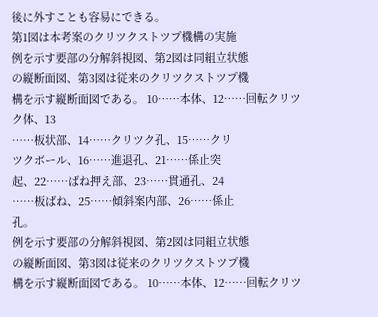後に外すことも容易にできる。
第1図は本考案のクリツクストツプ機構の実施
例を示す要部の分解斜視図、第2図は同組立状態
の縦断面図、第3図は従来のクリツクストツプ機
構を示す縦断面図である。 10……本体、12……回転クリツク体、13
……板状部、14……クリツク孔、15……クリ
ツクボール、16……進退孔、21……係止突
起、22……ばね押え部、23……貫通孔、24
……板ばね、25……傾斜案内部、26……係止
孔。
例を示す要部の分解斜視図、第2図は同組立状態
の縦断面図、第3図は従来のクリツクストツプ機
構を示す縦断面図である。 10……本体、12……回転クリツ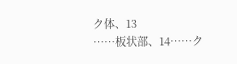ク体、13
……板状部、14……ク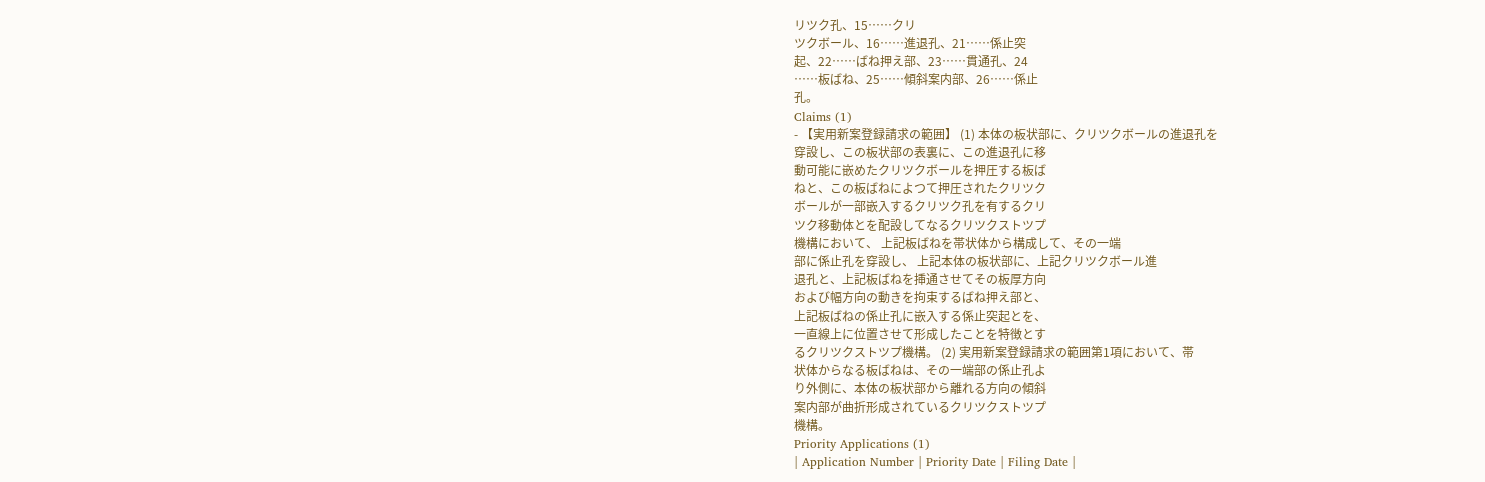リツク孔、15……クリ
ツクボール、16……進退孔、21……係止突
起、22……ばね押え部、23……貫通孔、24
……板ばね、25……傾斜案内部、26……係止
孔。
Claims (1)
- 【実用新案登録請求の範囲】 (1) 本体の板状部に、クリツクボールの進退孔を
穿設し、この板状部の表裏に、この進退孔に移
動可能に嵌めたクリツクボールを押圧する板ば
ねと、この板ばねによつて押圧されたクリツク
ボールが一部嵌入するクリツク孔を有するクリ
ツク移動体とを配設してなるクリツクストツプ
機構において、 上記板ばねを帯状体から構成して、その一端
部に係止孔を穿設し、 上記本体の板状部に、上記クリツクボール進
退孔と、上記板ばねを挿通させてその板厚方向
および幅方向の動きを拘束するばね押え部と、
上記板ばねの係止孔に嵌入する係止突起とを、
一直線上に位置させて形成したことを特徴とす
るクリツクストツプ機構。 (2) 実用新案登録請求の範囲第1項において、帯
状体からなる板ばねは、その一端部の係止孔よ
り外側に、本体の板状部から離れる方向の傾斜
案内部が曲折形成されているクリツクストツプ
機構。
Priority Applications (1)
| Application Number | Priority Date | Filing Date |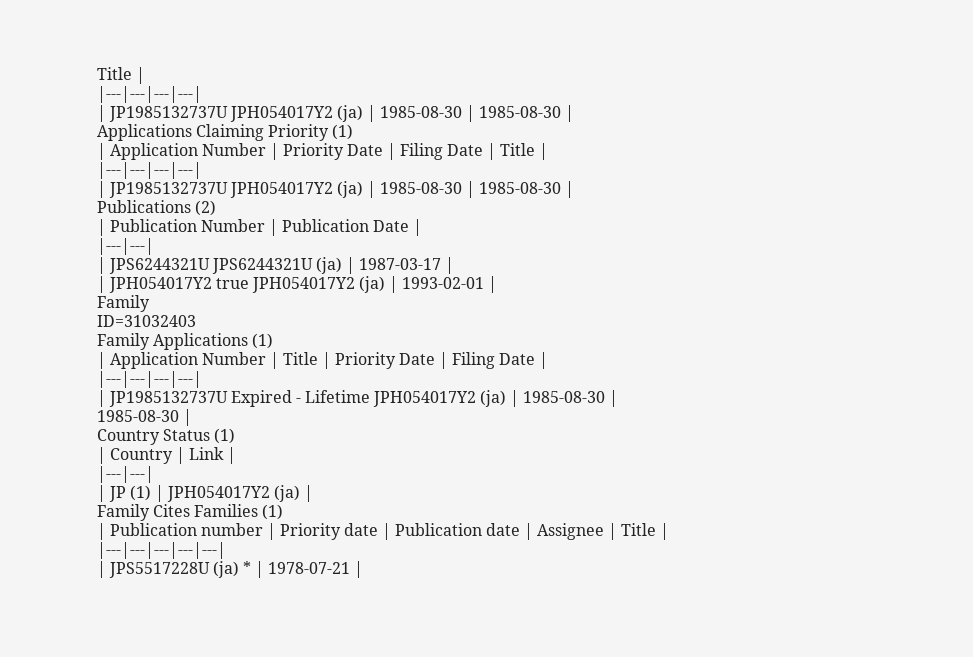Title |
|---|---|---|---|
| JP1985132737U JPH054017Y2 (ja) | 1985-08-30 | 1985-08-30 |
Applications Claiming Priority (1)
| Application Number | Priority Date | Filing Date | Title |
|---|---|---|---|
| JP1985132737U JPH054017Y2 (ja) | 1985-08-30 | 1985-08-30 |
Publications (2)
| Publication Number | Publication Date |
|---|---|
| JPS6244321U JPS6244321U (ja) | 1987-03-17 |
| JPH054017Y2 true JPH054017Y2 (ja) | 1993-02-01 |
Family
ID=31032403
Family Applications (1)
| Application Number | Title | Priority Date | Filing Date |
|---|---|---|---|
| JP1985132737U Expired - Lifetime JPH054017Y2 (ja) | 1985-08-30 | 1985-08-30 |
Country Status (1)
| Country | Link |
|---|---|
| JP (1) | JPH054017Y2 (ja) |
Family Cites Families (1)
| Publication number | Priority date | Publication date | Assignee | Title |
|---|---|---|---|---|
| JPS5517228U (ja) * | 1978-07-21 |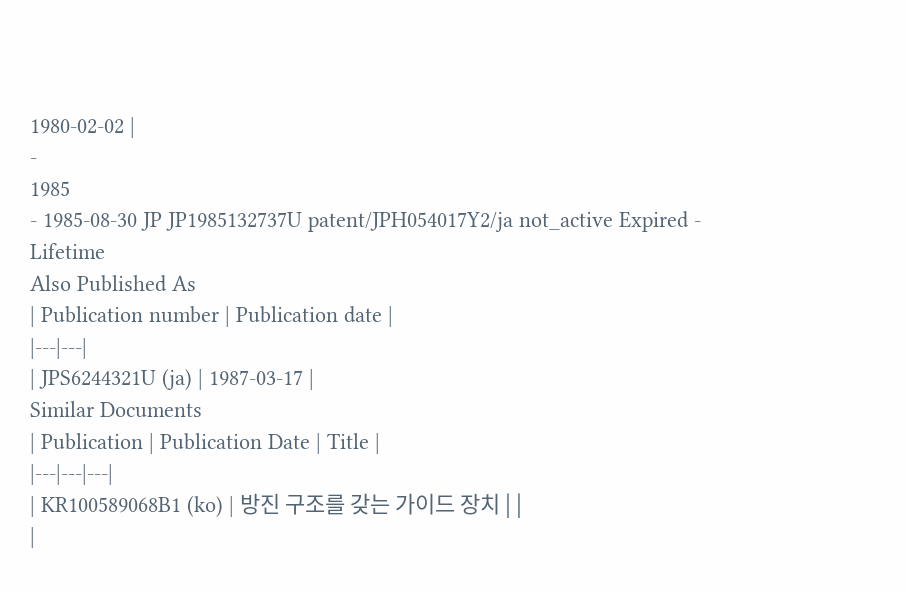1980-02-02 |
-
1985
- 1985-08-30 JP JP1985132737U patent/JPH054017Y2/ja not_active Expired - Lifetime
Also Published As
| Publication number | Publication date |
|---|---|
| JPS6244321U (ja) | 1987-03-17 |
Similar Documents
| Publication | Publication Date | Title |
|---|---|---|
| KR100589068B1 (ko) | 방진 구조를 갖는 가이드 장치 | |
|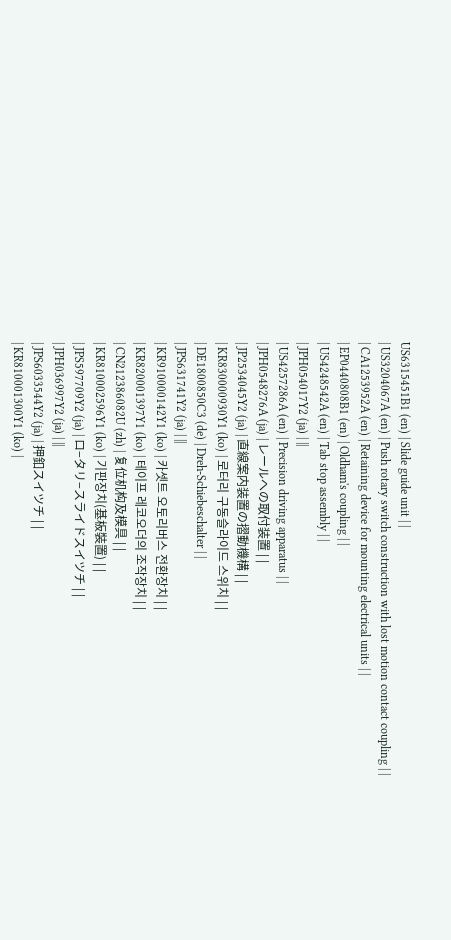US6315451B1 (en) | Slide guide unit | |
| US3204067A (en) | Push rotary switch construction with lost motion contact coupling | |
| CA1253952A (en) | Retaining device for mounting electrical units | |
| EP0440808B1 (en) | Oldham's coupling | |
| US4248542A (en) | Tab stop assembly | |
| JPH054017Y2 (ja) | ||
| US4257286A (en) | Precision driving apparatus | |
| JPH0548276A (ja) | レールへの取付装置 | |
| JP2534045Y2 (ja) | 直線案内装置の摺動機構 | |
| KR830000930Y1 (ko) | 로터리 구동슬라이드 스위치 | |
| DE1800850C3 (de) | Dreh-Schiebeschalter | |
| JPS631741Y2 (ja) | ||
| KR910000142Y1 (ko) | 카셋트 오토리버스 전환장치 | |
| KR820001397Y1 (ko) | 테이프 레코오더의 조작장치 | |
| CN212386082U (zh) | 复位机构及模具 | |
| KR810002596Y1 (ko) | 기판장치(基板裝置) | |
| JPS597709Y2 (ja) | ロ−タリ−スライドスイツチ | |
| JPH036997Y2 (ja) | ||
| JPS6033544Y2 (ja) | 押釦スイツチ | |
| KR810001300Y1 (ko) |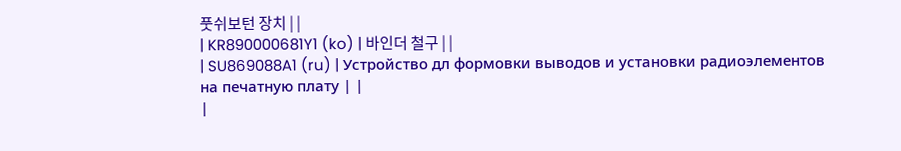풋쉬보턴 장치 | |
| KR890000681Y1 (ko) | 바인더 철구 | |
| SU869088A1 (ru) | Устройство дл формовки выводов и установки радиоэлементов на печатную плату | |
|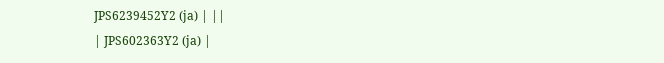JPS6239452Y2 (ja) | ||
| JPS602363Y2 (ja) |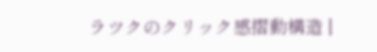ラツクのクリック感摺動構造 |